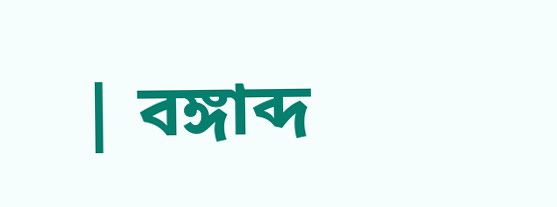| বঙ্গাব্দ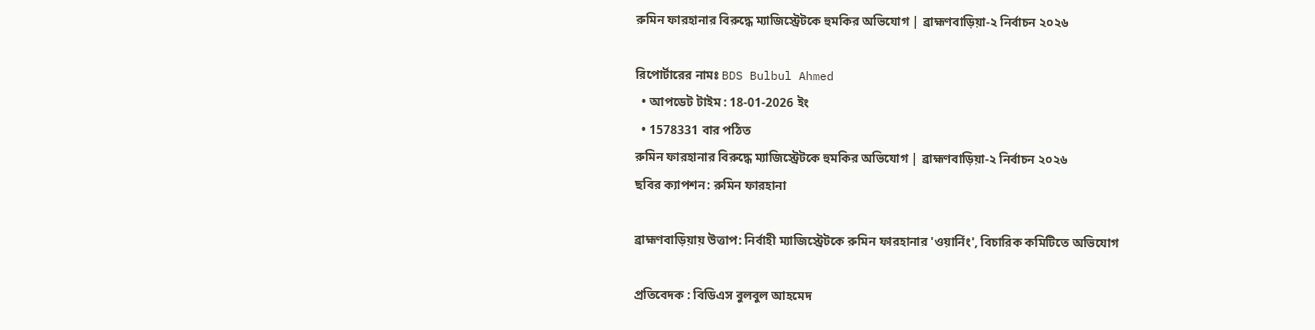রুমিন ফারহানার বিরুদ্ধে ম্যাজিস্ট্রেটকে হুমকির অভিযোগ | ব্রাহ্মণবাড়িয়া-২ নির্বাচন ২০২৬

রিপোর্টারের নামঃ BDS Bulbul Ahmed
  • আপডেট টাইম : 18-01-2026 ইং
  • 1578331 বার পঠিত
রুমিন ফারহানার বিরুদ্ধে ম্যাজিস্ট্রেটকে হুমকির অভিযোগ | ব্রাহ্মণবাড়িয়া-২ নির্বাচন ২০২৬
ছবির ক্যাপশন: রুমিন ফারহানা

ব্রাহ্মণবাড়িয়ায় উত্তাপ: নির্বাহী ম্যাজিস্ট্রেটকে রুমিন ফারহানার 'ওয়ার্নিং', বিচারিক কমিটিতে অভিযোগ

প্রতিবেদক : বিডিএস বুলবুল আহমেদ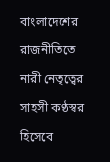বাংলাদেশের রাজনীতিতে নারী নেতৃত্বের সাহসী কণ্ঠস্বর হিসেবে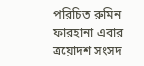পরিচিত রুমিন ফারহানা এবার ত্রয়োদশ সংসদ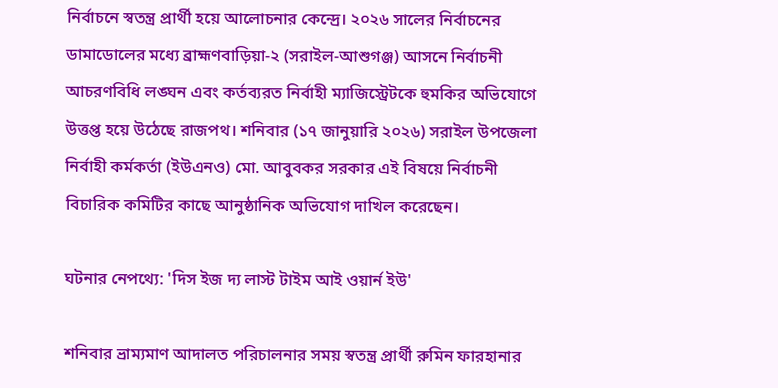নির্বাচনে স্বতন্ত্র প্রার্থী হয়ে আলোচনার কেন্দ্রে। ২০২৬ সালের নির্বাচনের ডামাডোলের মধ্যে ব্রাহ্মণবাড়িয়া-২ (সরাইল-আশুগঞ্জ) আসনে নির্বাচনী আচরণবিধি লঙ্ঘন এবং কর্তব্যরত নির্বাহী ম্যাজিস্ট্রেটকে হুমকির অভিযোগে উত্তপ্ত হয়ে উঠেছে রাজপথ। শনিবার (১৭ জানুয়ারি ২০২৬) সরাইল উপজেলা নির্বাহী কর্মকর্তা (ইউএনও) মো. আবুবকর সরকার এই বিষয়ে নির্বাচনী বিচারিক কমিটির কাছে আনুষ্ঠানিক অভিযোগ দাখিল করেছেন।

ঘটনার নেপথ্যে: 'দিস ইজ দ্য লাস্ট টাইম আই ওয়ার্ন ইউ'

শনিবার ভ্রাম্যমাণ আদালত পরিচালনার সময় স্বতন্ত্র প্রার্থী রুমিন ফারহানার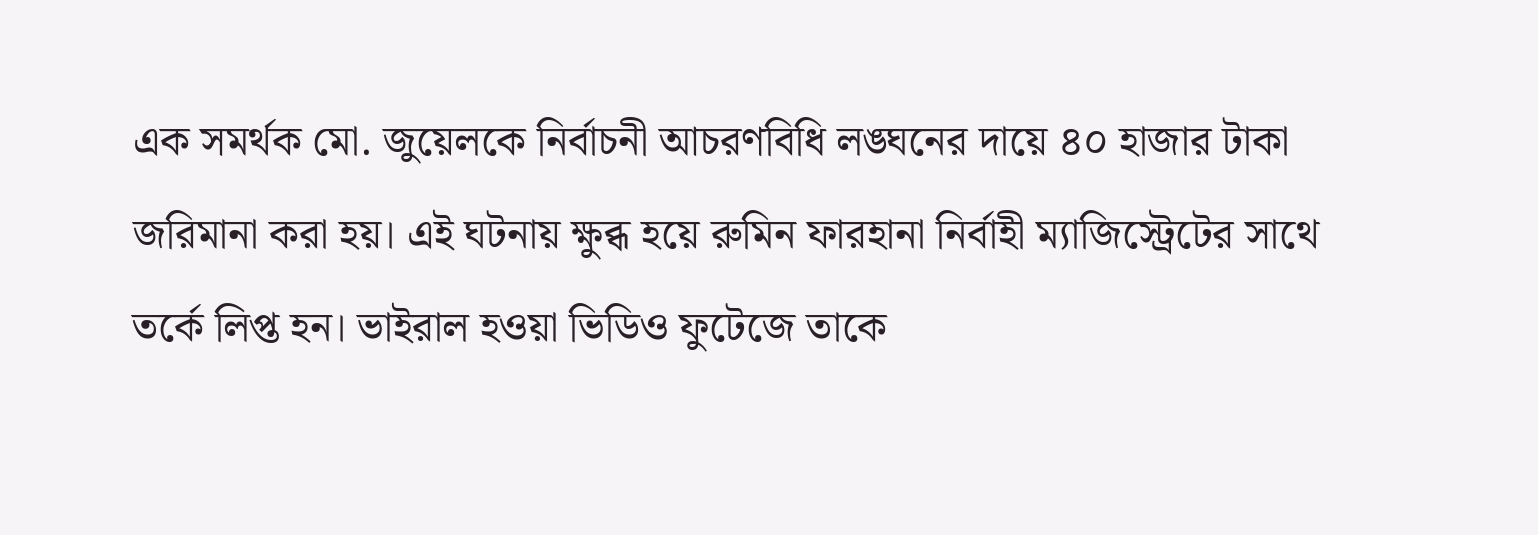এক সমর্থক মো. জুয়েলকে নির্বাচনী আচরণবিধি লঙ্ঘনের দায়ে ৪০ হাজার টাকা জরিমানা করা হয়। এই ঘটনায় ক্ষুব্ধ হয়ে রুমিন ফারহানা নির্বাহী ম্যাজিস্ট্রেটের সাথে তর্কে লিপ্ত হন। ভাইরাল হওয়া ভিডিও ফুটেজে তাকে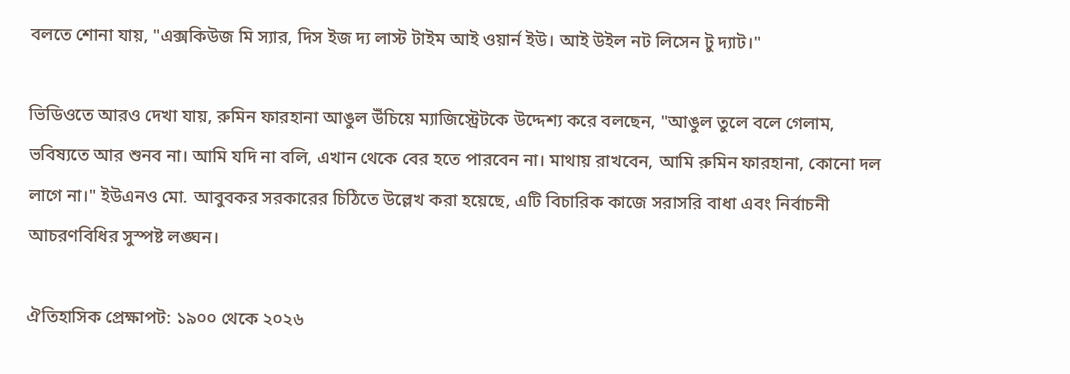বলতে শোনা যায়, "এক্সকিউজ মি স্যার, দিস ইজ দ্য লাস্ট টাইম আই ওয়ার্ন ইউ। আই উইল নট লিসেন টু দ্যাট।"

ভিডিওতে আরও দেখা যায়, রুমিন ফারহানা আঙুল উঁচিয়ে ম্যাজিস্ট্রেটকে উদ্দেশ্য করে বলছেন, "আঙুল তুলে বলে গেলাম, ভবিষ্যতে আর শুনব না। আমি যদি না বলি, এখান থেকে বের হতে পারবেন না। মাথায় রাখবেন, আমি রুমিন ফারহানা, কোনো দল লাগে না।" ইউএনও মো. আবুবকর সরকারের চিঠিতে উল্লেখ করা হয়েছে, এটি বিচারিক কাজে সরাসরি বাধা এবং নির্বাচনী আচরণবিধির সুস্পষ্ট লঙ্ঘন।

ঐতিহাসিক প্রেক্ষাপট: ১৯০০ থেকে ২০২৬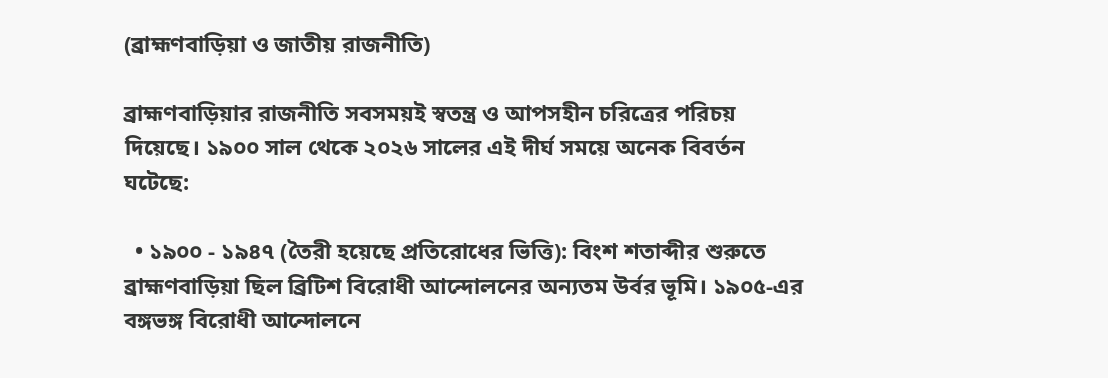(ব্রাহ্মণবাড়িয়া ও জাতীয় রাজনীতি)

ব্রাহ্মণবাড়িয়ার রাজনীতি সবসময়ই স্বতন্ত্র ও আপসহীন চরিত্রের পরিচয় দিয়েছে। ১৯০০ সাল থেকে ২০২৬ সালের এই দীর্ঘ সময়ে অনেক বিবর্তন ঘটেছে:

  • ১৯০০ - ১৯৪৭ (তৈরী হয়েছে প্রতিরোধের ভিত্তি): বিংশ শতাব্দীর শুরুতে ব্রাহ্মণবাড়িয়া ছিল ব্রিটিশ বিরোধী আন্দোলনের অন্যতম উর্বর ভূমি। ১৯০৫-এর বঙ্গভঙ্গ বিরোধী আন্দোলনে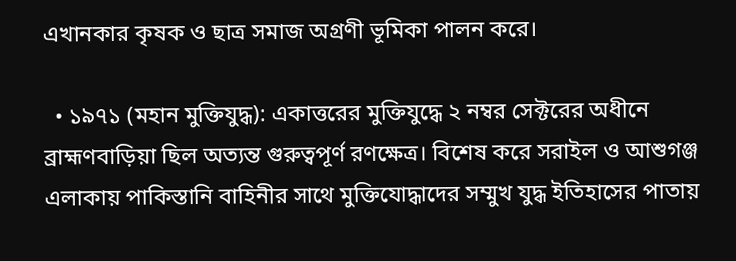এখানকার কৃষক ও ছাত্র সমাজ অগ্রণী ভূমিকা পালন করে।

  • ১৯৭১ (মহান মুক্তিযুদ্ধ): একাত্তরের মুক্তিযুদ্ধে ২ নম্বর সেক্টরের অধীনে ব্রাহ্মণবাড়িয়া ছিল অত্যন্ত গুরুত্বপূর্ণ রণক্ষেত্র। বিশেষ করে সরাইল ও আশুগঞ্জ এলাকায় পাকিস্তানি বাহিনীর সাথে মুক্তিযোদ্ধাদের সম্মুখ যুদ্ধ ইতিহাসের পাতায়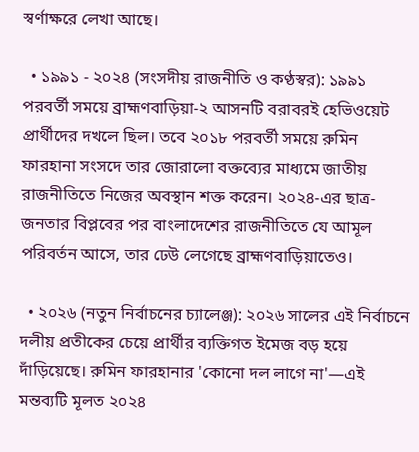স্বর্ণাক্ষরে লেখা আছে।

  • ১৯৯১ - ২০২৪ (সংসদীয় রাজনীতি ও কণ্ঠস্বর): ১৯৯১ পরবর্তী সময়ে ব্রাহ্মণবাড়িয়া-২ আসনটি বরাবরই হেভিওয়েট প্রার্থীদের দখলে ছিল। তবে ২০১৮ পরবর্তী সময়ে রুমিন ফারহানা সংসদে তার জোরালো বক্তব্যের মাধ্যমে জাতীয় রাজনীতিতে নিজের অবস্থান শক্ত করেন। ২০২৪-এর ছাত্র-জনতার বিপ্লবের পর বাংলাদেশের রাজনীতিতে যে আমূল পরিবর্তন আসে, তার ঢেউ লেগেছে ব্রাহ্মণবাড়িয়াতেও।

  • ২০২৬ (নতুন নির্বাচনের চ্যালেঞ্জ): ২০২৬ সালের এই নির্বাচনে দলীয় প্রতীকের চেয়ে প্রার্থীর ব্যক্তিগত ইমেজ বড় হয়ে দাঁড়িয়েছে। রুমিন ফারহানার 'কোনো দল লাগে না'—এই মন্তব্যটি মূলত ২০২৪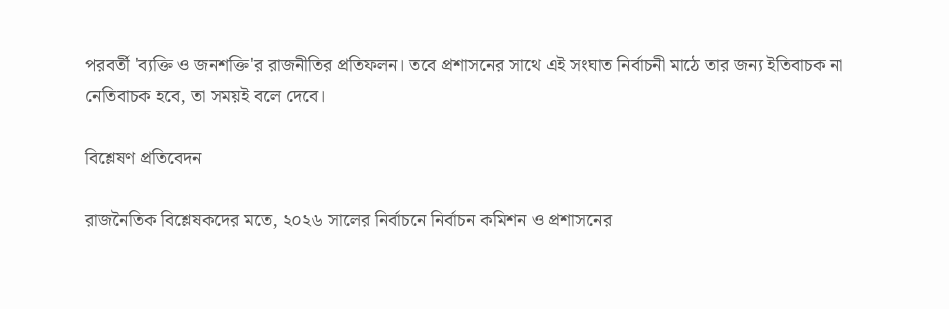পরবর্তী 'ব্যক্তি ও জনশক্তি'র রাজনীতির প্রতিফলন। তবে প্রশাসনের সাথে এই সংঘাত নির্বাচনী মাঠে তার জন্য ইতিবাচক না নেতিবাচক হবে, তা সময়ই বলে দেবে।

বিশ্লেষণ প্রতিবেদন

রাজনৈতিক বিশ্লেষকদের মতে, ২০২৬ সালের নির্বাচনে নির্বাচন কমিশন ও প্রশাসনের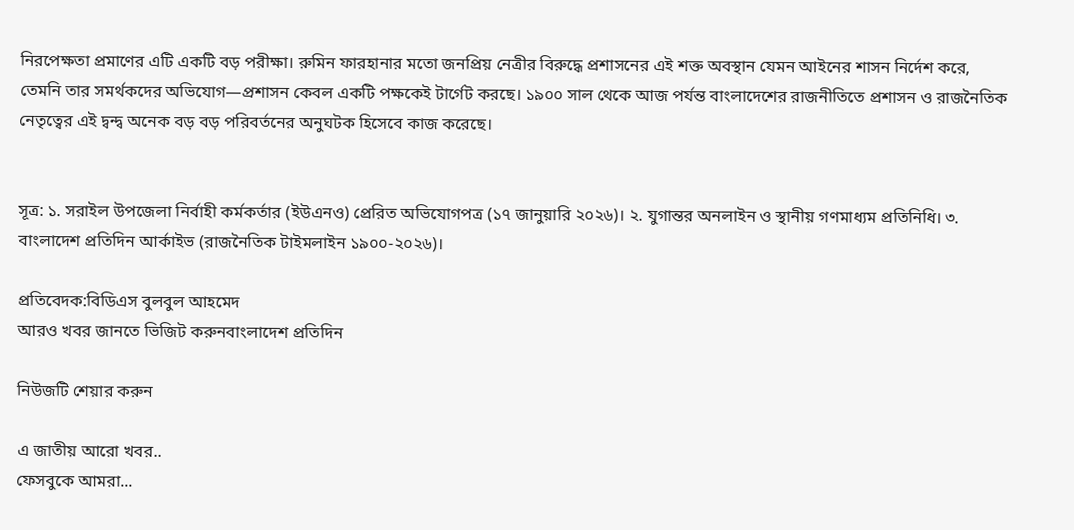নিরপেক্ষতা প্রমাণের এটি একটি বড় পরীক্ষা। রুমিন ফারহানার মতো জনপ্রিয় নেত্রীর বিরুদ্ধে প্রশাসনের এই শক্ত অবস্থান যেমন আইনের শাসন নির্দেশ করে, তেমনি তার সমর্থকদের অভিযোগ—প্রশাসন কেবল একটি পক্ষকেই টার্গেট করছে। ১৯০০ সাল থেকে আজ পর্যন্ত বাংলাদেশের রাজনীতিতে প্রশাসন ও রাজনৈতিক নেতৃত্বের এই দ্বন্দ্ব অনেক বড় বড় পরিবর্তনের অনুঘটক হিসেবে কাজ করেছে।


সূত্র: ১. সরাইল উপজেলা নির্বাহী কর্মকর্তার (ইউএনও) প্রেরিত অভিযোগপত্র (১৭ জানুয়ারি ২০২৬)। ২. যুগান্তর অনলাইন ও স্থানীয় গণমাধ্যম প্রতিনিধি। ৩. বাংলাদেশ প্রতিদিন আর্কাইভ (রাজনৈতিক টাইমলাইন ১৯০০-২০২৬)।

প্রতিবেদক:বিডিএস বুলবুল আহমেদ
আরও খবর জানতে ভিজিট করুনবাংলাদেশ প্রতিদিন

নিউজটি শেয়ার করুন

এ জাতীয় আরো খবর..
ফেসবুকে আমরা...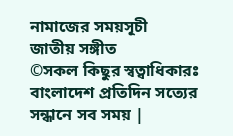নামাজের সময়সূচী
জাতীয় সঙ্গীত
©সকল কিছুর স্বত্বাধিকারঃ বাংলাদেশ প্রতিদিন সত্যের সন্ধানে সব সময় |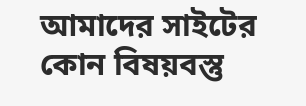আমাদের সাইটের কোন বিষয়বস্তু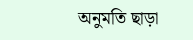অনুমতি ছাড়া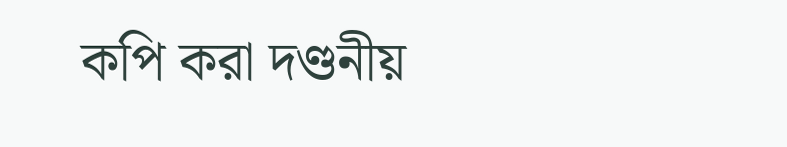কপি করা দণ্ডনীয়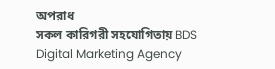অপরাধ
সকল কারিগরী সহযোগিতায় BDS Digital Marketing Agency